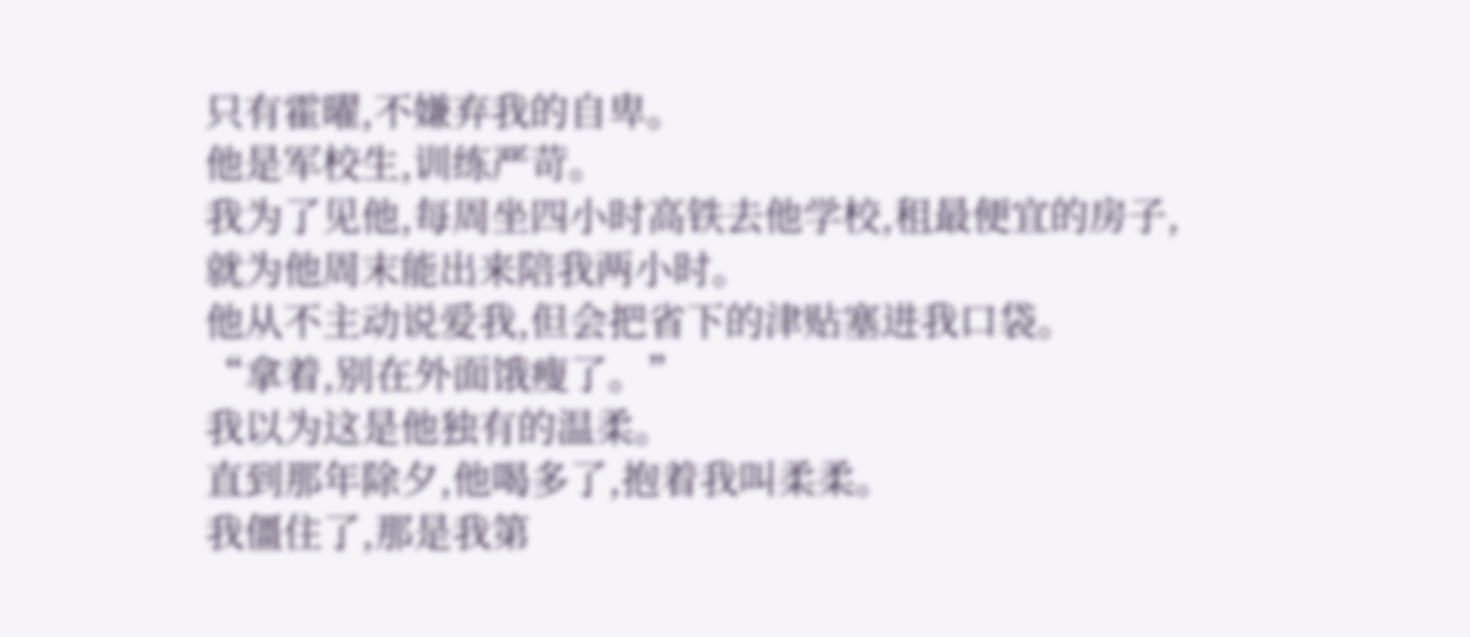只有霍曜,不嫌弃我的自卑。
他是军校生,训练严苛。
我为了见他,每周坐四小时高铁去他学校,租最便宜的房子,就为他周末能出来陪我两小时。
他从不主动说爱我,但会把省下的津贴塞进我口袋。
“拿着,别在外面饿瘦了。”
我以为这是他独有的温柔。
直到那年除夕,他喝多了,抱着我叫柔柔。
我僵住了,那是我第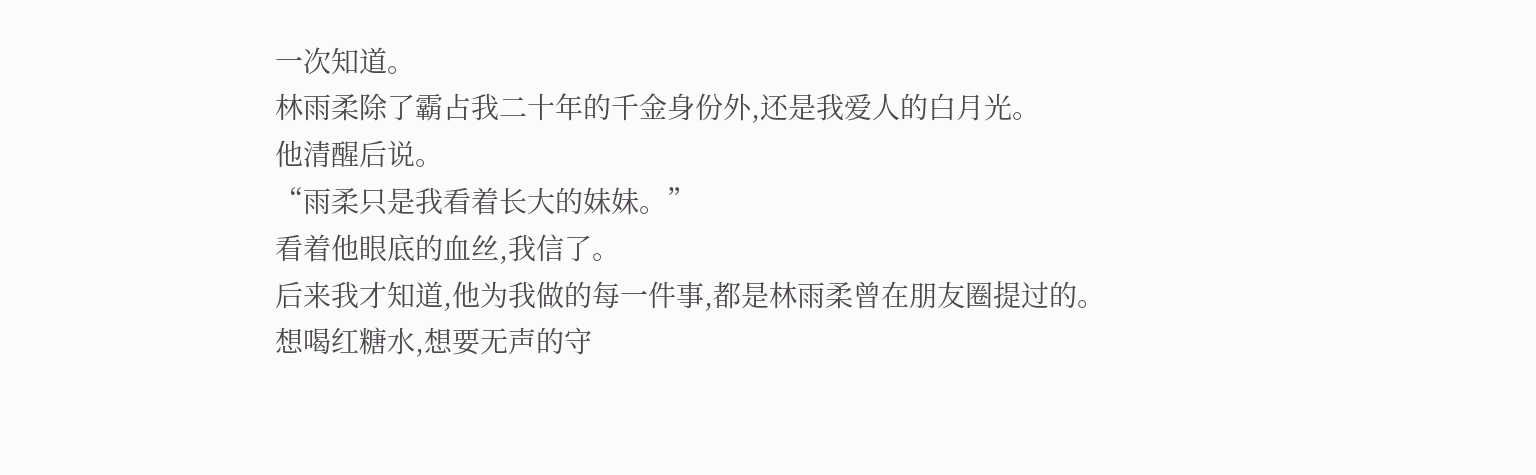一次知道。
林雨柔除了霸占我二十年的千金身份外,还是我爱人的白月光。
他清醒后说。
“雨柔只是我看着长大的妹妹。”
看着他眼底的血丝,我信了。
后来我才知道,他为我做的每一件事,都是林雨柔曾在朋友圈提过的。
想喝红糖水,想要无声的守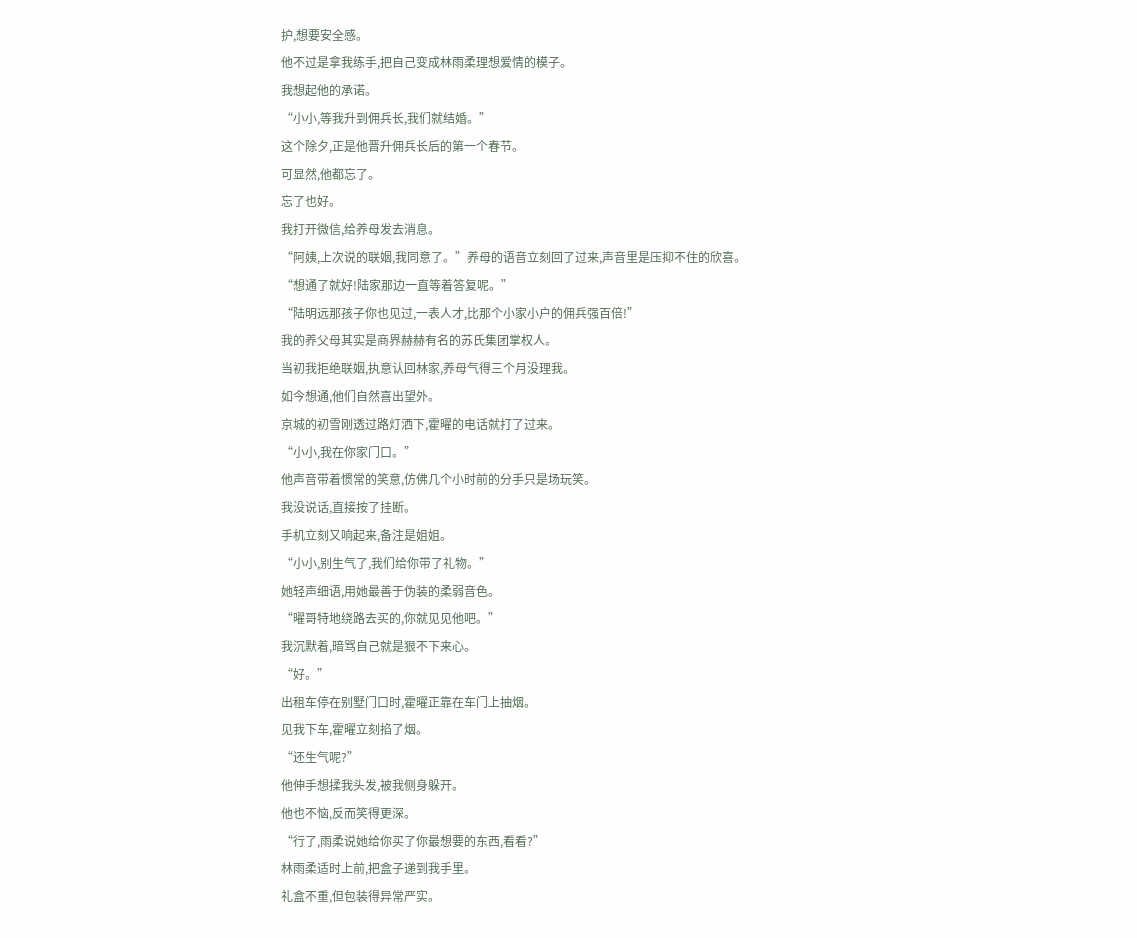护,想要安全感。
他不过是拿我练手,把自己变成林雨柔理想爱情的模子。
我想起他的承诺。
“小小,等我升到佣兵长,我们就结婚。”
这个除夕,正是他晋升佣兵长后的第一个春节。
可显然,他都忘了。
忘了也好。
我打开微信,给养母发去消息。
“阿姨,上次说的联姻,我同意了。”养母的语音立刻回了过来,声音里是压抑不住的欣喜。
“想通了就好!陆家那边一直等着答复呢。”
“陆明远那孩子你也见过,一表人才,比那个小家小户的佣兵强百倍!”
我的养父母其实是商界赫赫有名的苏氏集团掌权人。
当初我拒绝联姻,执意认回林家,养母气得三个月没理我。
如今想通,他们自然喜出望外。
京城的初雪刚透过路灯洒下,霍曜的电话就打了过来。
“小小,我在你家门口。”
他声音带着惯常的笑意,仿佛几个小时前的分手只是场玩笑。
我没说话,直接按了挂断。
手机立刻又响起来,备注是姐姐。
“小小,别生气了,我们给你带了礼物。”
她轻声细语,用她最善于伪装的柔弱音色。
“曜哥特地绕路去买的,你就见见他吧。”
我沉默着,暗骂自己就是狠不下来心。
“好。”
出租车停在别墅门口时,霍曜正靠在车门上抽烟。
见我下车,霍曜立刻掐了烟。
“还生气呢?”
他伸手想揉我头发,被我侧身躲开。
他也不恼,反而笑得更深。
“行了,雨柔说她给你买了你最想要的东西,看看?”
林雨柔适时上前,把盒子递到我手里。
礼盒不重,但包装得异常严实。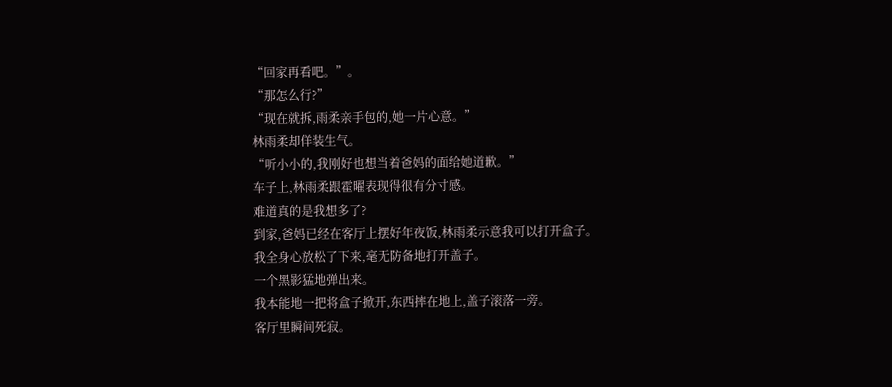“回家再看吧。”。
“那怎么行?”
“现在就拆,雨柔亲手包的,她一片心意。”
林雨柔却佯装生气。
“听小小的,我刚好也想当着爸妈的面给她道歉。”
车子上,林雨柔跟霍曜表现得很有分寸感。
难道真的是我想多了?
到家,爸妈已经在客厅上摆好年夜饭,林雨柔示意我可以打开盒子。
我全身心放松了下来,毫无防备地打开盖子。
一个黑影猛地弹出来。
我本能地一把将盒子掀开,东西摔在地上,盖子滚落一旁。
客厅里瞬间死寂。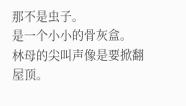那不是虫子。
是一个小小的骨灰盒。
林母的尖叫声像是要掀翻屋顶。